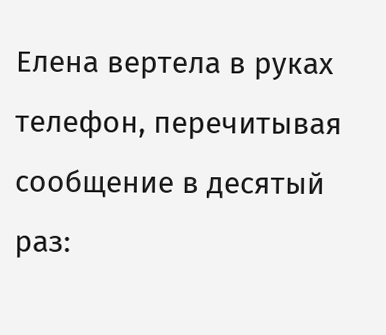Елена вертела в руках телефон, перечитывая сообщение в десятый раз: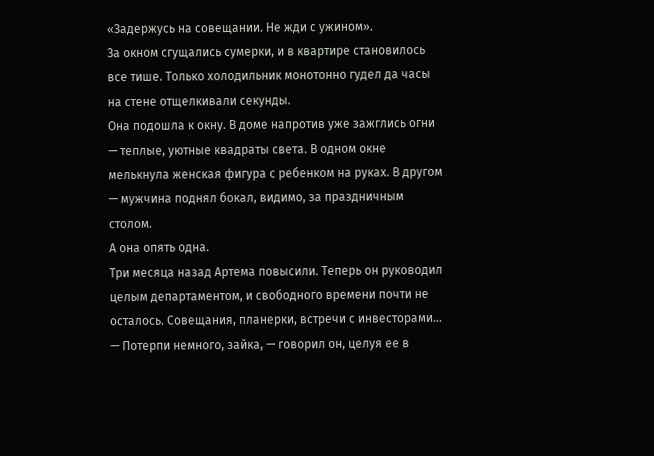«Задержусь на совещании. Не жди с ужином».
За окном сгущались сумерки, и в квартире становилось все тише. Только холодильник монотонно гудел да часы на стене отщелкивали секунды.
Она подошла к окну. В доме напротив уже зажглись огни — теплые, уютные квадраты света. В одном окне мелькнула женская фигура с ребенком на руках. В другом — мужчина поднял бокал, видимо, за праздничным столом.
А она опять одна.
Три месяца назад Артема повысили. Теперь он руководил целым департаментом, и свободного времени почти не осталось. Совещания, планерки, встречи с инвесторами…
— Потерпи немного, зайка, — говорил он, целуя ее в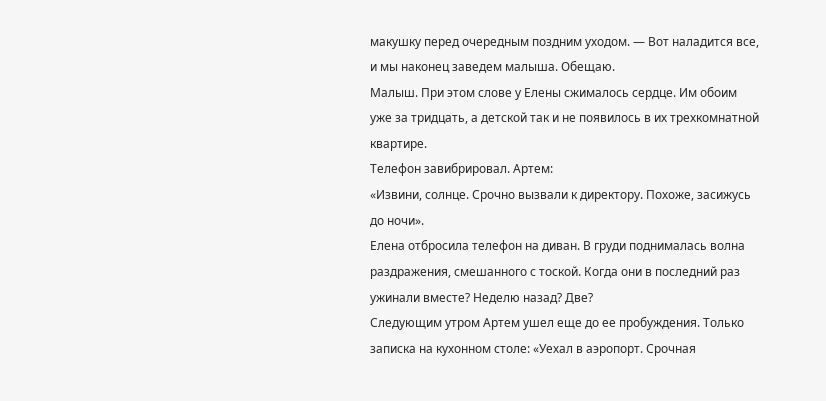макушку перед очередным поздним уходом. — Вот наладится все, и мы наконец заведем малыша. Обещаю.
Малыш. При этом слове у Елены сжималось сердце. Им обоим уже за тридцать, а детской так и не появилось в их трехкомнатной квартире.
Телефон завибрировал. Артем:
«Извини, солнце. Срочно вызвали к директору. Похоже, засижусь до ночи».
Елена отбросила телефон на диван. В груди поднималась волна раздражения, смешанного с тоской. Когда они в последний раз ужинали вместе? Неделю назад? Две?
Следующим утром Артем ушел еще до ее пробуждения. Только записка на кухонном столе: «Уехал в аэропорт. Срочная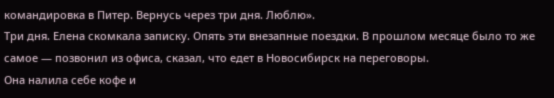командировка в Питер. Вернусь через три дня. Люблю».
Три дня. Елена скомкала записку. Опять эти внезапные поездки. В прошлом месяце было то же самое — позвонил из офиса, сказал, что едет в Новосибирск на переговоры.
Она налила себе кофе и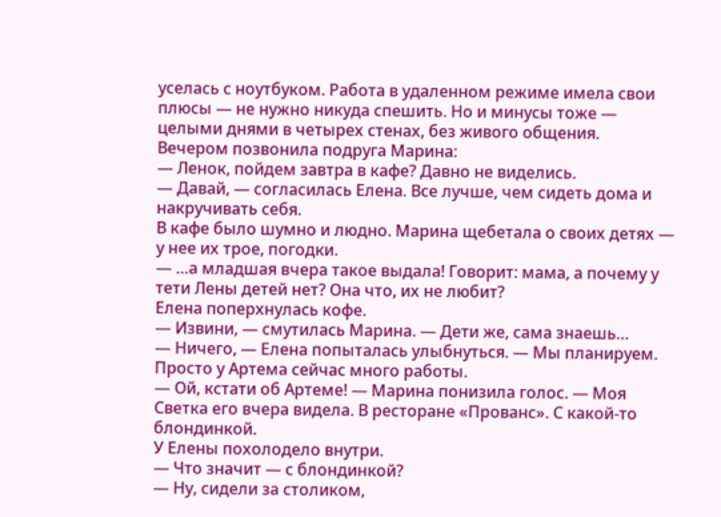уселась с ноутбуком. Работа в удаленном режиме имела свои плюсы — не нужно никуда спешить. Но и минусы тоже — целыми днями в четырех стенах, без живого общения.
Вечером позвонила подруга Марина:
— Ленок, пойдем завтра в кафе? Давно не виделись.
— Давай, — согласилась Елена. Все лучше, чем сидеть дома и накручивать себя.
В кафе было шумно и людно. Марина щебетала о своих детях — у нее их трое, погодки.
— …а младшая вчера такое выдала! Говорит: мама, а почему у тети Лены детей нет? Она что, их не любит?
Елена поперхнулась кофе.
— Извини, — смутилась Марина. — Дети же, сама знаешь…
— Ничего, — Елена попыталась улыбнуться. — Мы планируем. Просто у Артема сейчас много работы.
— Ой, кстати об Артеме! — Марина понизила голос. — Моя Светка его вчера видела. В ресторане «Прованс». С какой-то блондинкой.
У Елены похолодело внутри.
— Что значит — с блондинкой?
— Ну, сидели за столиком,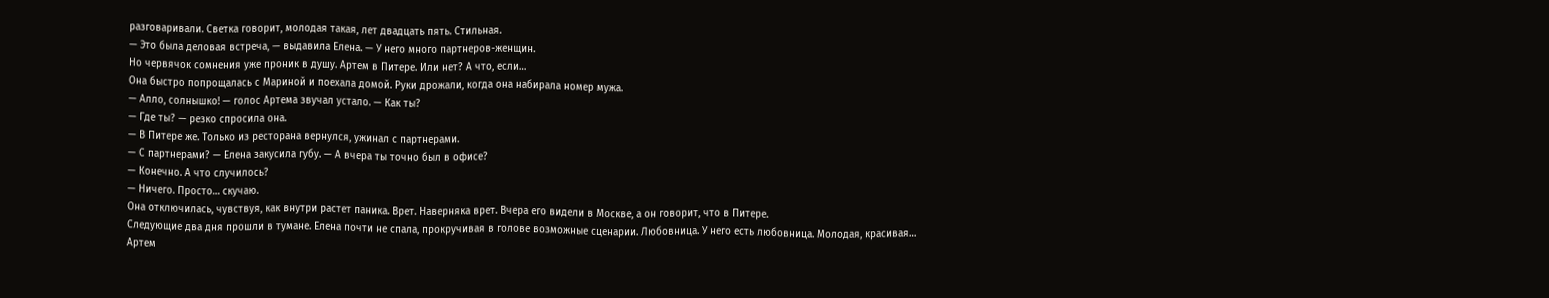разговаривали. Светка говорит, молодая такая, лет двадцать пять. Стильная.
— Это была деловая встреча, — выдавила Елена. — У него много партнеров-женщин.
Но червячок сомнения уже проник в душу. Артем в Питере. Или нет? А что, если…
Она быстро попрощалась с Мариной и поехала домой. Руки дрожали, когда она набирала номер мужа.
— Алло, солнышко! — голос Артема звучал устало. — Как ты?
— Где ты? — резко спросила она.
— В Питере же. Только из ресторана вернулся, ужинал с партнерами.
— С партнерами? — Елена закусила губу. — А вчера ты точно был в офисе?
— Конечно. А что случилось?
— Ничего. Просто… скучаю.
Она отключилась, чувствуя, как внутри растет паника. Врет. Наверняка врет. Вчера его видели в Москве, а он говорит, что в Питере.
Следующие два дня прошли в тумане. Елена почти не спала, прокручивая в голове возможные сценарии. Любовница. У него есть любовница. Молодая, красивая…
Артем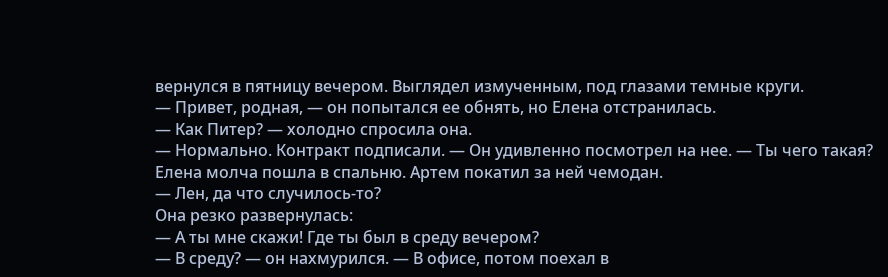вернулся в пятницу вечером. Выглядел измученным, под глазами темные круги.
— Привет, родная, — он попытался ее обнять, но Елена отстранилась.
— Как Питер? — холодно спросила она.
— Нормально. Контракт подписали. — Он удивленно посмотрел на нее. — Ты чего такая?
Елена молча пошла в спальню. Артем покатил за ней чемодан.
— Лен, да что случилось-то?
Она резко развернулась:
— А ты мне скажи! Где ты был в среду вечером?
— В среду? — он нахмурился. — В офисе, потом поехал в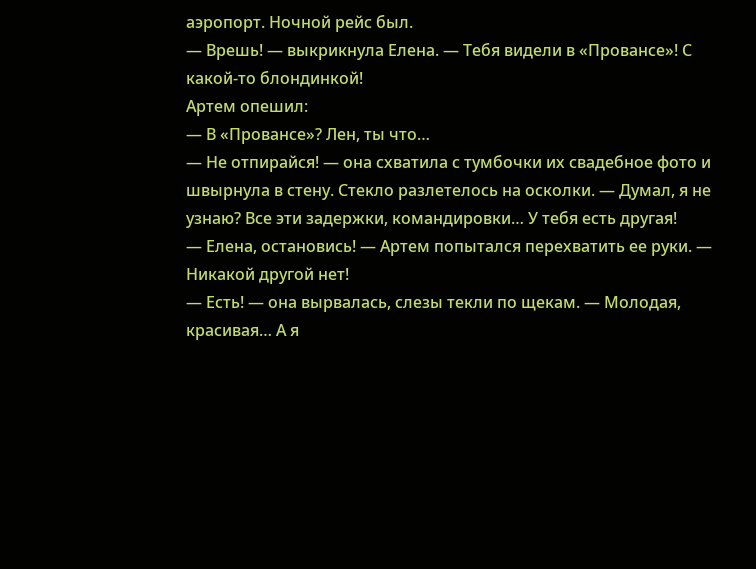аэропорт. Ночной рейс был.
— Врешь! — выкрикнула Елена. — Тебя видели в «Провансе»! С какой-то блондинкой!
Артем опешил:
— В «Провансе»? Лен, ты что…
— Не отпирайся! — она схватила с тумбочки их свадебное фото и швырнула в стену. Стекло разлетелось на осколки. — Думал, я не узнаю? Все эти задержки, командировки… У тебя есть другая!
— Елена, остановись! — Артем попытался перехватить ее руки. — Никакой другой нет!
— Есть! — она вырвалась, слезы текли по щекам. — Молодая, красивая… А я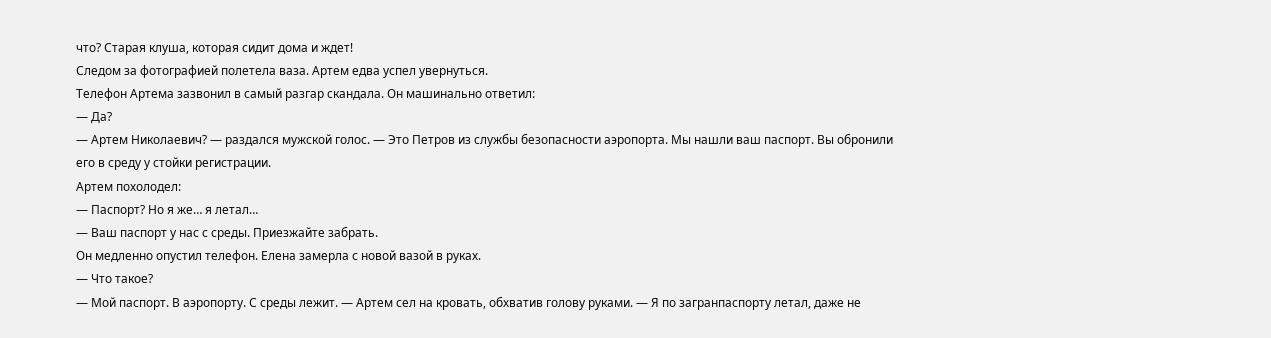что? Старая клуша, которая сидит дома и ждет!
Следом за фотографией полетела ваза. Артем едва успел увернуться.
Телефон Артема зазвонил в самый разгар скандала. Он машинально ответил:
— Да?
— Артем Николаевич? — раздался мужской голос. — Это Петров из службы безопасности аэропорта. Мы нашли ваш паспорт. Вы обронили его в среду у стойки регистрации.
Артем похолодел:
— Паспорт? Но я же… я летал…
— Ваш паспорт у нас с среды. Приезжайте забрать.
Он медленно опустил телефон. Елена замерла с новой вазой в руках.
— Что такое?
— Мой паспорт. В аэропорту. С среды лежит. — Артем сел на кровать, обхватив голову руками. — Я по загранпаспорту летал, даже не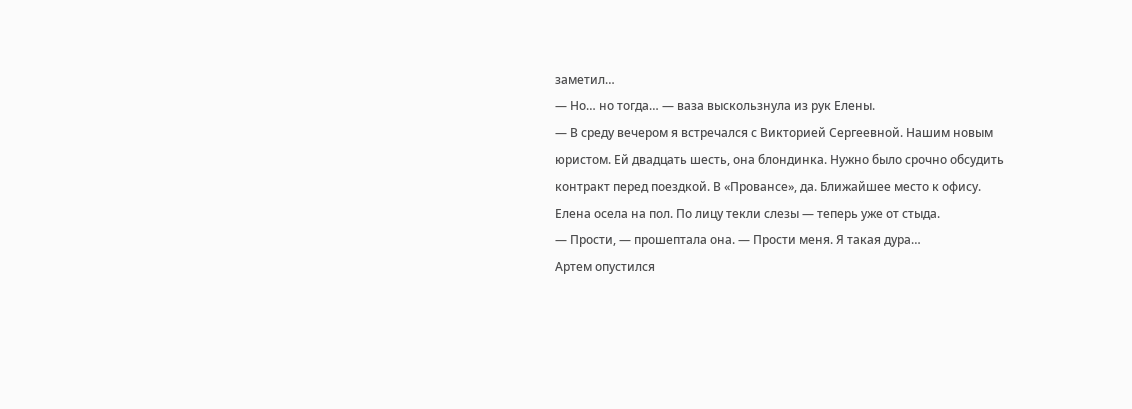заметил…
— Но… но тогда… — ваза выскользнула из рук Елены.
— В среду вечером я встречался с Викторией Сергеевной. Нашим новым юристом. Ей двадцать шесть, она блондинка. Нужно было срочно обсудить контракт перед поездкой. В «Провансе», да. Ближайшее место к офису.
Елена осела на пол. По лицу текли слезы — теперь уже от стыда.
— Прости, — прошептала она. — Прости меня. Я такая дура…
Артем опустился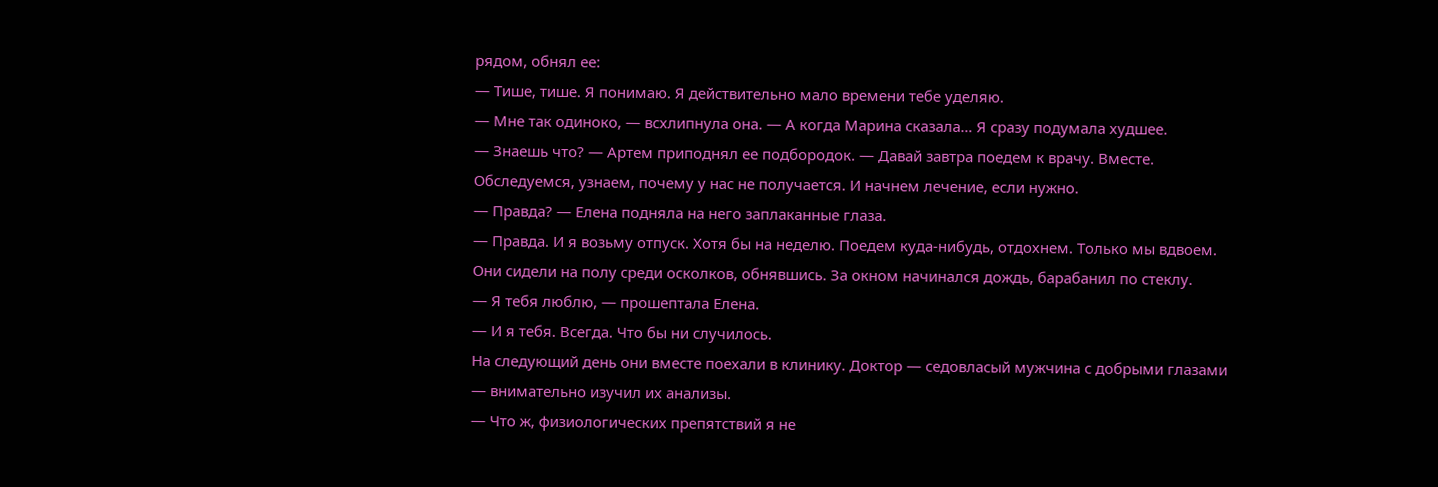рядом, обнял ее:
— Тише, тише. Я понимаю. Я действительно мало времени тебе уделяю.
— Мне так одиноко, — всхлипнула она. — А когда Марина сказала… Я сразу подумала худшее.
— Знаешь что? — Артем приподнял ее подбородок. — Давай завтра поедем к врачу. Вместе. Обследуемся, узнаем, почему у нас не получается. И начнем лечение, если нужно.
— Правда? — Елена подняла на него заплаканные глаза.
— Правда. И я возьму отпуск. Хотя бы на неделю. Поедем куда-нибудь, отдохнем. Только мы вдвоем.
Они сидели на полу среди осколков, обнявшись. За окном начинался дождь, барабанил по стеклу.
— Я тебя люблю, — прошептала Елена.
— И я тебя. Всегда. Что бы ни случилось.
На следующий день они вместе поехали в клинику. Доктор — седовласый мужчина с добрыми глазами — внимательно изучил их анализы.
— Что ж, физиологических препятствий я не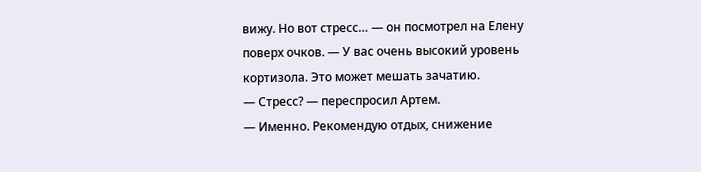вижу. Но вот стресс… — он посмотрел на Елену поверх очков. — У вас очень высокий уровень кортизола. Это может мешать зачатию.
— Стресс? — переспросил Артем.
— Именно. Рекомендую отдых, снижение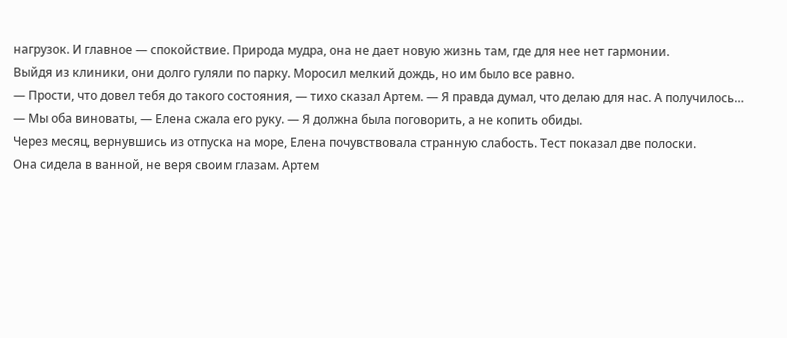нагрузок. И главное — спокойствие. Природа мудра, она не дает новую жизнь там, где для нее нет гармонии.
Выйдя из клиники, они долго гуляли по парку. Моросил мелкий дождь, но им было все равно.
— Прости, что довел тебя до такого состояния, — тихо сказал Артем. — Я правда думал, что делаю для нас. А получилось…
— Мы оба виноваты, — Елена сжала его руку. — Я должна была поговорить, а не копить обиды.
Через месяц, вернувшись из отпуска на море, Елена почувствовала странную слабость. Тест показал две полоски.
Она сидела в ванной, не веря своим глазам. Артем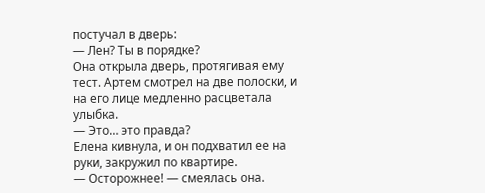постучал в дверь:
— Лен? Ты в порядке?
Она открыла дверь, протягивая ему тест. Артем смотрел на две полоски, и на его лице медленно расцветала улыбка.
— Это… это правда?
Елена кивнула, и он подхватил ее на руки, закружил по квартире.
— Осторожнее! — смеялась она.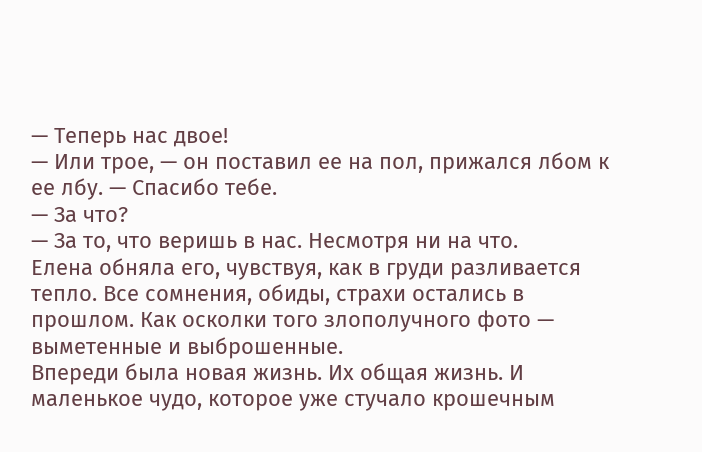— Теперь нас двое!
— Или трое, — он поставил ее на пол, прижался лбом к ее лбу. — Спасибо тебе.
— За что?
— За то, что веришь в нас. Несмотря ни на что.
Елена обняла его, чувствуя, как в груди разливается тепло. Все сомнения, обиды, страхи остались в прошлом. Как осколки того злополучного фото — выметенные и выброшенные.
Впереди была новая жизнь. Их общая жизнь. И маленькое чудо, которое уже стучало крошечным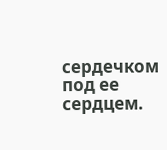сердечком под ее сердцем.